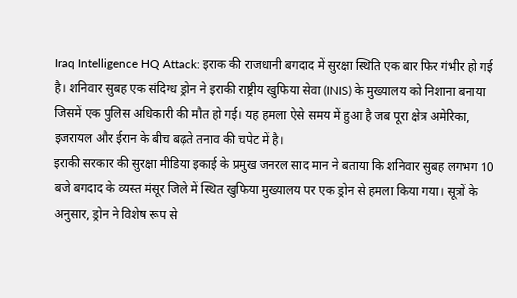Iraq Intelligence HQ Attack: इराक की राजधानी बगदाद में सुरक्षा स्थिति एक बार फिर गंभीर हो गई है। शनिवार सुबह एक संदिग्ध ड्रोन ने इराकी राष्ट्रीय खुफिया सेवा (INIS) के मुख्यालय को निशाना बनाया जिसमें एक पुलिस अधिकारी की मौत हो गई। यह हमला ऐसे समय में हुआ है जब पूरा क्षेत्र अमेरिका, इजरायल और ईरान के बीच बढ़ते तनाव की चपेट में है।
इराकी सरकार की सुरक्षा मीडिया इकाई के प्रमुख जनरल साद मान ने बताया कि शनिवार सुबह लगभग 10 बजे बगदाद के व्यस्त मंसूर जिले में स्थित खुफिया मुख्यालय पर एक ड्रोन से हमला किया गया। सूत्रों के अनुसार, ड्रोन ने विशेष रूप से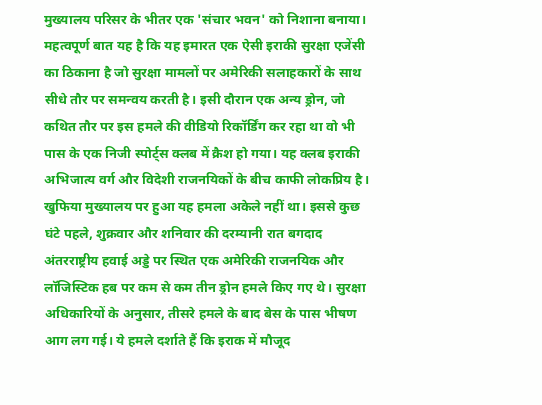मुख्यालय परिसर के भीतर एक 'संचार भवन' को निशाना बनाया। महत्वपूर्ण बात यह है कि यह इमारत एक ऐसी इराकी सुरक्षा एजेंसी का ठिकाना है जो सुरक्षा मामलों पर अमेरिकी सलाहकारों के साथ सीधे तौर पर समन्वय करती है। इसी दौरान एक अन्य ड्रोन, जो कथित तौर पर इस हमले की वीडियो रिकॉर्डिंग कर रहा था वो भी पास के एक निजी स्पोर्ट्स क्लब में क्रैश हो गया। यह क्लब इराकी अभिजात्य वर्ग और विदेशी राजनयिकों के बीच काफी लोकप्रिय है।
खुफिया मुख्यालय पर हुआ यह हमला अकेले नहीं था। इससे कुछ घंटे पहले, शुक्रवार और शनिवार की दरम्यानी रात बगदाद अंतरराष्ट्रीय हवाई अड्डे पर स्थित एक अमेरिकी राजनयिक और लॉजिस्टिक हब पर कम से कम तीन ड्रोन हमले किए गए थे। सुरक्षा अधिकारियों के अनुसार, तीसरे हमले के बाद बेस के पास भीषण आग लग गई। ये हमले दर्शाते हैं कि इराक में मौजूद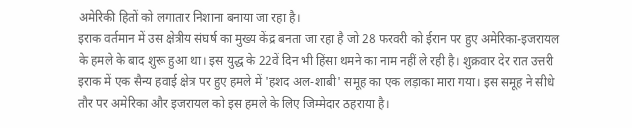अमेरिकी हितों को लगातार निशाना बनाया जा रहा है।
इराक वर्तमान में उस क्षेत्रीय संघर्ष का मुख्य केंद्र बनता जा रहा है जो 28 फरवरी को ईरान पर हुए अमेरिका-इजरायल के हमले के बाद शुरू हुआ था। इस युद्ध के 22वें दिन भी हिंसा थमने का नाम नहीं ले रही है। शुक्रवार देर रात उत्तरी इराक में एक सैन्य हवाई क्षेत्र पर हुए हमले में 'हशद अल-शाबी' समूह का एक लड़ाका मारा गया। इस समूह ने सीधे तौर पर अमेरिका और इजरायल को इस हमले के लिए जिम्मेदार ठहराया है।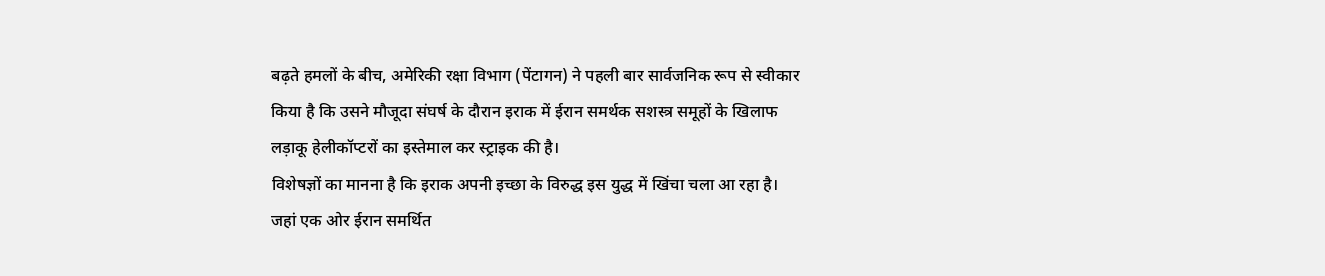बढ़ते हमलों के बीच, अमेरिकी रक्षा विभाग (पेंटागन) ने पहली बार सार्वजनिक रूप से स्वीकार किया है कि उसने मौजूदा संघर्ष के दौरान इराक में ईरान समर्थक सशस्त्र समूहों के खिलाफ लड़ाकू हेलीकॉप्टरों का इस्तेमाल कर स्ट्राइक की है।
विशेषज्ञों का मानना है कि इराक अपनी इच्छा के विरुद्ध इस युद्ध में खिंचा चला आ रहा है। जहां एक ओर ईरान समर्थित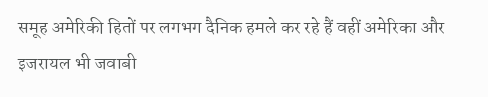समूह अमेरिकी हितों पर लगभग दैनिक हमले कर रहे हैं वहीं अमेरिका और इजरायल भी जवाबी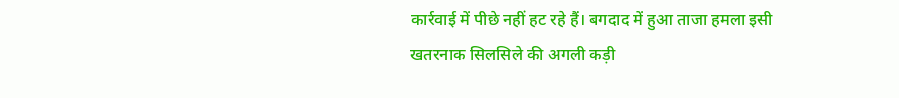कार्रवाई में पीछे नहीं हट रहे हैं। बगदाद में हुआ ताजा हमला इसी खतरनाक सिलसिले की अगली कड़ी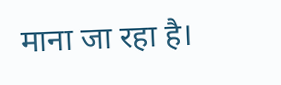माना जा रहा है।